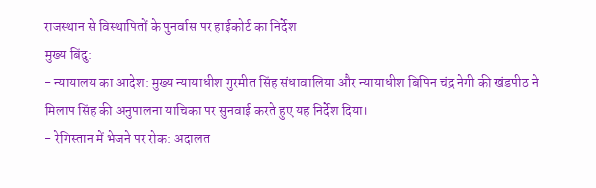राजस्थान से विस्थापितों के पुनर्वास पर हाईकोर्ट का निर्देश
मुख्य बिंदु:
- न्यायालय का आदेश: मुख्य न्यायाधीश गुरमीत सिंह संधावालिया और न्यायाधीश बिपिन चंद्र नेगी की खंडपीठ ने मिलाप सिंह की अनुपालना याचिका पर सुनवाई करते हुए यह निर्देश दिया।
- रेगिस्तान में भेजने पर रोक: अदालत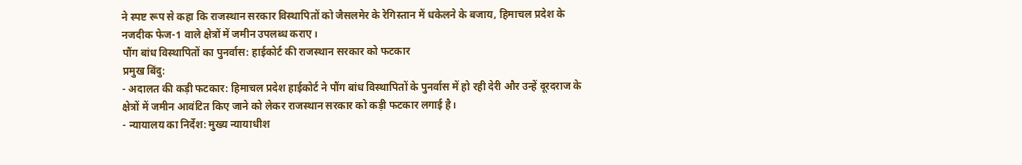ने स्पष्ट रूप से कहा कि राजस्थान सरकार विस्थापितों को जैसलमेर के रेगिस्तान में धकेलने के बजाय, हिमाचल प्रदेश के नजदीक फेज-1 वाले क्षेत्रों में जमीन उपलब्ध कराए।
पौंग बांध विस्थापितों का पुनर्वास: हाईकोर्ट की राजस्थान सरकार को फटकार
प्रमुख बिंदु:
- अदालत की कड़ी फटकार: हिमाचल प्रदेश हाईकोर्ट ने पौंग बांध विस्थापितों के पुनर्वास में हो रही देरी और उन्हें दूरदराज के क्षेत्रों में जमीन आवंटित किए जाने को लेकर राजस्थान सरकार को कड़ी फटकार लगाई है।
- न्यायालय का निर्देश: मुख्य न्यायाधीश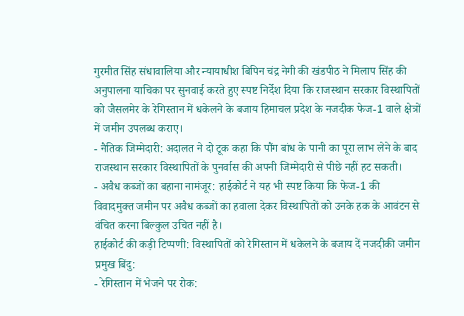गुरमीत सिंह संधावालिया और न्यायाधीश बिपिन चंद्र नेगी की खंडपीठ ने मिलाप सिंह की अनुपालना याचिका पर सुनवाई करते हुए स्पष्ट निर्देश दिया कि राजस्थान सरकार विस्थापितों को जैसलमेर के रेगिस्तान में धकेलने के बजाय हिमाचल प्रदेश के नजदीक फेज-1 वाले क्षेत्रों में जमीन उपलब्ध कराए।
- नैतिक जिम्मेदारी: अदालत ने दो टूक कहा कि पौंग बांध के पानी का पूरा लाभ लेने के बाद राजस्थान सरकार विस्थापितों के पुनर्वास की अपनी जिम्मेदारी से पीछे नहीं हट सकती।
- अवैध कब्जों का बहाना नामंजूर: हाईकोर्ट ने यह भी स्पष्ट किया कि फेज-1 की विवादमुक्त जमीन पर अवैध कब्जों का हवाला देकर विस्थापितों को उनके हक के आवंटन से वंचित करना बिल्कुल उचित नहीं है।
हाईकोर्ट की कड़ी टिप्पणी: विस्थापितों को रेगिस्तान में धकेलने के बजाय दें नजदीकी जमीन
प्रमुख बिंदु:
- रेगिस्तान में भेजने पर रोक: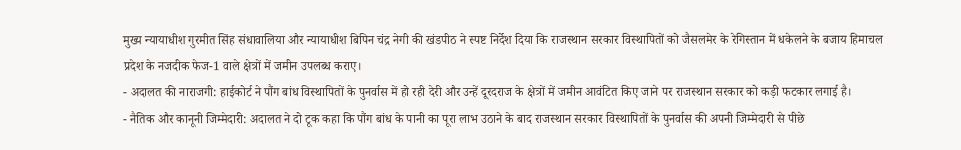मुख्य न्यायाधीश गुरमीत सिंह संधावालिया और न्यायाधीश बिपिन चंद्र नेगी की खंडपीठ ने स्पष्ट निर्देश दिया कि राजस्थान सरकार विस्थापितों को जैसलमेर के रेगिस्तान में धकेलने के बजाय हिमाचल प्रदेश के नजदीक फेज-1 वाले क्षेत्रों में जमीन उपलब्ध कराए।
- अदालत की नाराजगी: हाईकोर्ट ने पौंग बांध विस्थापितों के पुनर्वास में हो रही देरी और उन्हें दूरदराज के क्षेत्रों में जमीन आवंटित किए जाने पर राजस्थान सरकार को कड़ी फटकार लगाई है।
- नैतिक और कानूनी जिम्मेदारी: अदालत ने दो टूक कहा कि पौंग बांध के पानी का पूरा लाभ उठाने के बाद राजस्थान सरकार विस्थापितों के पुनर्वास की अपनी जिम्मेदारी से पीछे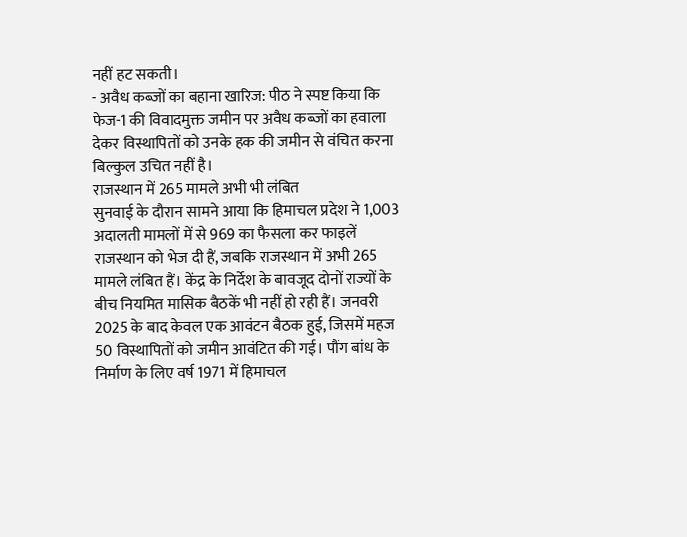नहीं हट सकती।
- अवैध कब्जों का बहाना खारिज: पीठ ने स्पष्ट किया कि फेज-1 की विवादमुक्त जमीन पर अवैध कब्जों का हवाला देकर विस्थापितों को उनके हक की जमीन से वंचित करना बिल्कुल उचित नहीं है।
राजस्थान में 265 मामले अभी भी लंबित
सुनवाई के दौरान सामने आया कि हिमाचल प्रदेश ने 1,003 अदालती मामलों में से 969 का फैसला कर फाइलें राजस्थान को भेज दी हैं, जबकि राजस्थान में अभी 265 मामले लंबित हैं। केंद्र के निर्देश के बावजूद दोनों राज्यों के बीच नियमित मासिक बैठकें भी नहीं हो रही हैं। जनवरी 2025 के बाद केवल एक आवंटन बैठक हुई, जिसमें महज 50 विस्थापितों को जमीन आवंटित की गई। पौंग बांध के निर्माण के लिए वर्ष 1971 में हिमाचल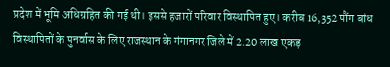प्रदेश में भूमि अधिग्रहित की गई थी। इससे हजारों परिवार विस्थापित हुए। करीब 16,352 पौंग बांध विस्थापितों के पुनर्वास के लिए राजस्थान के गंगानगर जिले में 2.20 लाख एकड़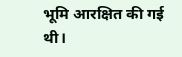भूमि आरक्षित की गई थी।